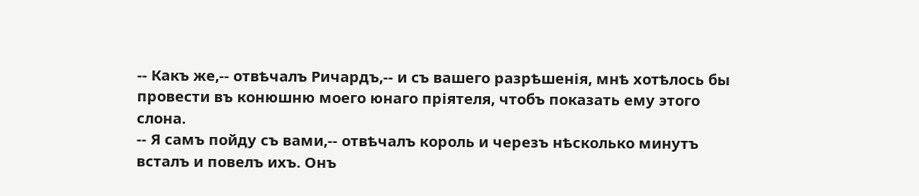-- Какъ же,-- отвѣчалъ Ричардъ,-- и съ вашего разрѣшенія, мнѣ хотѣлось бы провести въ конюшню моего юнаго пріятеля, чтобъ показать ему этого слона.
-- Я самъ пойду съ вами,-- отвѣчалъ король и черезъ нѣсколько минутъ всталъ и повелъ ихъ. Онъ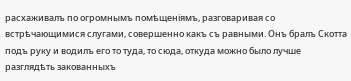расхаживалъ по огромнымъ помѣщеніямъ, разговаривая со встрѣчающимися слугами, совершенно какъ съ равными. Онъ бралъ Скотта подъ руку и водилъ его то туда, то сюда, откуда можно было лучше разглядѣть закованныхъ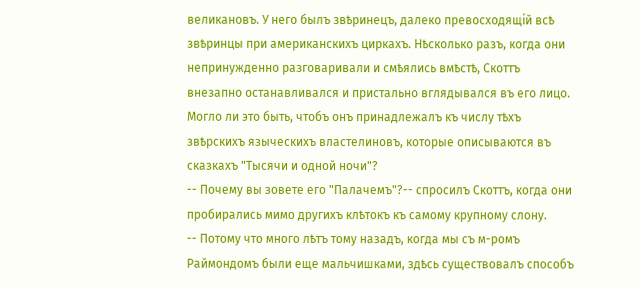великановъ. У него былъ звѣринецъ, далеко превосходящій всѣ звѣринцы при американскихъ циркахъ. Нѣсколько разъ, когда они непринужденно разговаривали и смѣялись вмѣстѣ, Скоттъ внезапно останавливался и пристально вглядывался въ его лицо. Могло ли это быть, чтобъ онъ принадлежалъ къ числу тѣхъ звѣрскихъ языческихъ властелиновъ, которые описываются въ сказкахъ "Тысячи и одной ночи"?
-- Почему вы зовете его "Палачемъ"?-- спросилъ Скоттъ, когда они пробирались мимо другихъ клѣтокъ къ самому крупному слону.
-- Потому что много лѣтъ тому назадъ, когда мы съ м-ромъ Раймондомъ были еще мальчишками, здѣсь существовалъ способъ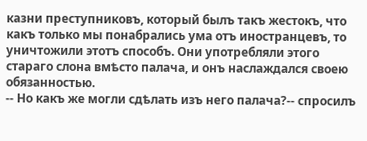казни преступниковъ, который былъ такъ жестокъ, что какъ только мы понабрались ума отъ иностранцевъ, то уничтожили этотъ способъ. Они употребляли этого стараго слона вмѣсто палача, и онъ наслаждался своею обязанностью.
-- Но какъ же могли сдѣлать изъ него палача?-- спросилъ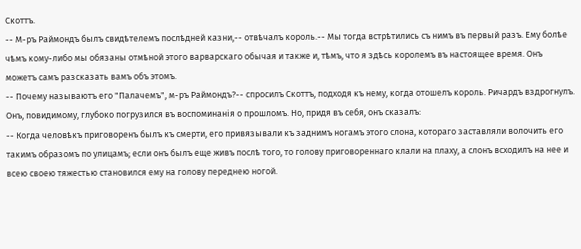Скоттъ.
-- М-ръ Раймондъ былъ свидѣтелемъ послѣдней казни,-- отвѣчалъ король.-- Мы тогда встрѣтились съ нимъ въ первый разъ. Ему болѣе чѣмъ кому-либо мы обязаны отмѣной этого варварскаго обычая и также и, тѣмъ, что я здѣсь королемъ въ настоящее время. Онъ можетъ самъ разсказать вамъ объ этомъ.
-- Почему называютъ его "Палачемъ", м-ръ Раймондъ?-- спросилъ Скоттъ, подходя къ нему, когда отошелъ король. Ричардъ вздрогнулъ. Онъ, повидимому, глубоко погрузился въ воспоминанія о прошломъ. Но, придя въ себя, онъ сказалъ:
-- Когда человѣкъ приговоренъ былъ къ смерти, его привязывали къ заднимъ ногамъ этого слона, котораго заставляли волочить его такимъ образомъ по улицамъ; если онъ былъ еще живъ послѣ того, то голову приговореннаго клали на плаху, а слонъ всходилъ на нее и всею своею тяжестью становился ему на голову переднею ногой.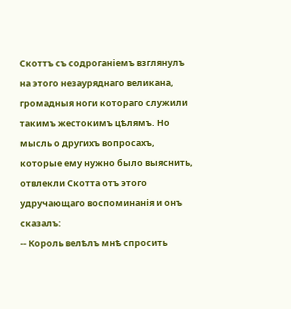Скоттъ съ содроганіемъ взглянулъ на этого незауряднаго великана, громадныя ноги котораго служили такимъ жестокимъ цѣлямъ. Но мысль о другихъ вопросахъ, которые ему нужно было выяснить, отвлекли Скотта отъ этого удручающаго воспоминанія и онъ сказалъ:
-- Король велѣлъ мнѣ спросить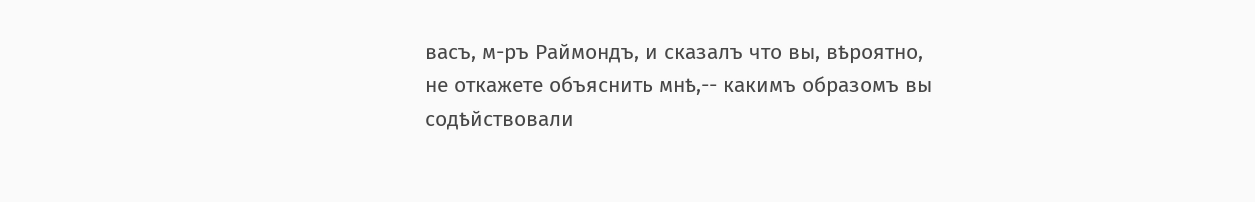васъ, м-ръ Раймондъ, и сказалъ что вы, вѣроятно, не откажете объяснить мнѣ,-- какимъ образомъ вы содѣйствовали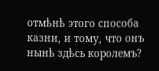отмѣнѣ этого способа казни, и тому, что онъ нынѣ здѣсь королемъ?